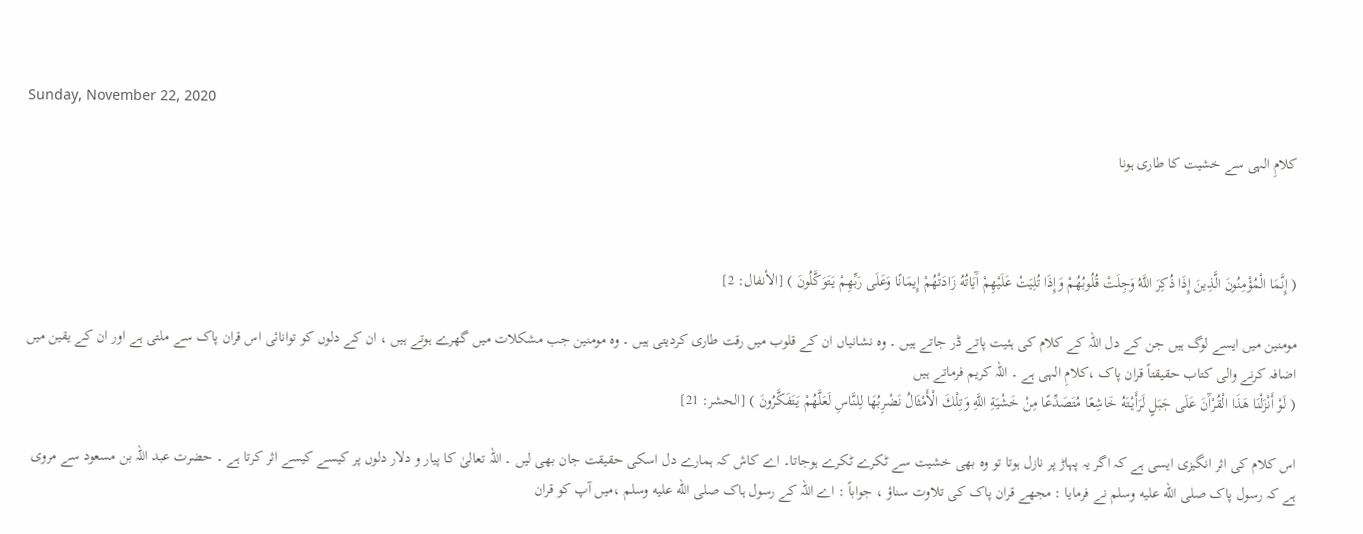Sunday, November 22, 2020

کلامِ الہی سے خشیت کا طاری ہونا



( إِنَّمَا الْمُؤْمِنُونَ الَّذِينَ إِذَا ذُكِرَ اللَّهُ وَجِلَتْ قُلُوبُهُمْ وَإِذَا تُلِيَتْ عَلَيْهِمْ آَيَاتُهُ زَادَتْهُمْ إِيمَانًا وَعَلَى رَبِّهِمْ يَتَوَكَّلُونَ ) [الأنفال: 2]

مومنین میں ایسے لوگ ہیں جن کے دل اللہ کے کلام کی ہئیت پاتے ڈر جاتے ہیں ۔ وہ نشانیاں ان کے قلوب میں رقت طاری کردیتی ہیں ۔ وہ مومنین جب مشکلات میں گھرے ہوتے ہیں ، ان کے دلوں کو توانائی اس قران پاک سے ملتی ہے اور ان کے یقین میں اضافہ کرنے والی کتاب حقیقتاً قران پاک ،کلامِ الہی ہے ۔ اللہ کریم فرماتے ہیں
( لَوْ أَنْزَلْنَا هَذَا الْقُرْآَنَ عَلَى جَبَلٍ لَرَأَيْتَهُ خَاشِعًا مُتَصَدِّعًا مِنْ خَشْيَةِ اللَّهِ وَتِلْكَ الْأَمْثَالُ نَضْرِبُهَا لِلنَّاسِ لَعَلَّهُمْ يَتَفَكَّرُونَ ) [الحشر: 21]

اس کلام کی اثر انگیزی ایسی ہے کہ اگر یہ پہاڑ پر نازل ہوتا تو وہ بھی خشیت سے ٹکرے ٹکرے ہوجاتا۔ اے کاش کہ ہمارے دل اسکی حقیقت جان بھی لیں ۔ اللہ تعالیٰ کا پیار و دلار دلوں پر کیسے کیسے اثر کرتا ہے ۔ حضرت عبد اللہ بن مسعود سے مروی ہے کہ رسول پاک صلى الله عليه وسلم نے فرمایا : مجھے قران پاک کی تلاوت سناؤ ، جواباً : اے اللہ کے رسول ہاک صلى الله عليه وسلم ،میں آپ کو قران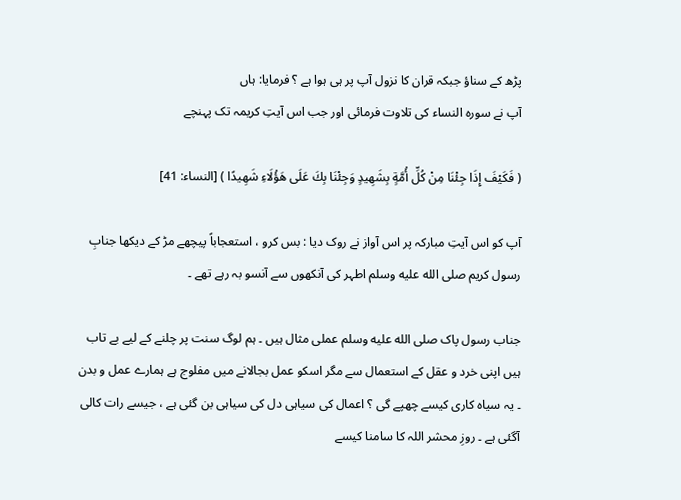پڑھ کے سناؤ جبکہ قران کا نزول آپ پر ہی ہوا ہے ؟ فرمایا: ہاں
آپ نے سورہ النساء کی تلاوت فرمائی اور جب اس آیتِ کریمہ تک پہنچے

( فَكَيْفَ إِذَا جِئْنَا مِنْ كُلِّ أُمَّةٍ بِشَهِيدٍ وَجِئْنَا بِكَ عَلَى هَؤُلَاءِ شَهِيدًا ) [النساء: 41]

آپ کو اس آیتِ مبارکہ پر اس آواز نے روک دیا : بس کرو ، استعجاباً پیچھے مڑ کے دیکھا جنابِ رسول کریم صلى الله عليه وسلم اطہر کی آنکھوں سے آنسو بہ رہے تھے ۔

جناب رسول پاک صلى الله عليه وسلم عملی مثال ہیں ۔ ہم لوگ سنت پر چلنے کے لیے بے تاب ہیں اپنی خرد و عقل کے استعمال سے مگر اسکو عمل بجالانے میں مفلوج ہے ہمارے عمل و بدن ۔ یہ سیاہ کاری کیسے چھپے گی ؟ اعمال کی سیاہی دل کی سیاہی بن گئی ہے ، جیسے رات کالی آگئی ہے ۔ روزِ محشر اللہ کا سامنا کیسے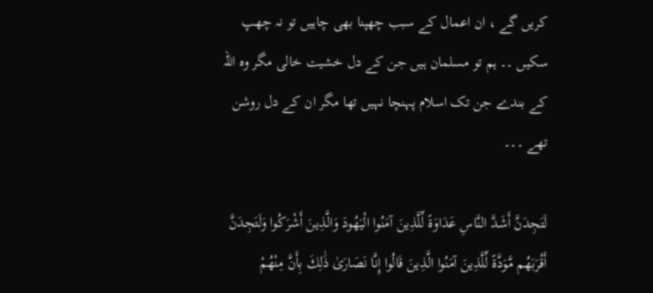کریں گے ، ان اعمال کے سبب چھپنا بھی چاہیں تو نہ چھپ سکیں ۔۔ ہم تو مسلمان ہیں جن کے دل خشیت خالی مگر وہ اللہ کے بندے جن تک اسلام پہنچا نہیں تھا مگر ان کے دل روشن تھے ۔۔۔

لَتَجِدَنَّ أَشَدَّ النَّاسِ عَدَاوَةً لِّلَّذِينَ آمَنُوا الْيَهُودَ وَالَّذِينَ أَشْرَكُوا وَلَتَجِدَنَّ أَقْرَبَهُم مَّوَدَّةً لِّلَّذِينَ آمَنُوا الَّذِينَ قَالُوا إِنَّا نَصَارَىٰ ذَٰلِكَ بِأَنَّ مِنْهُمْ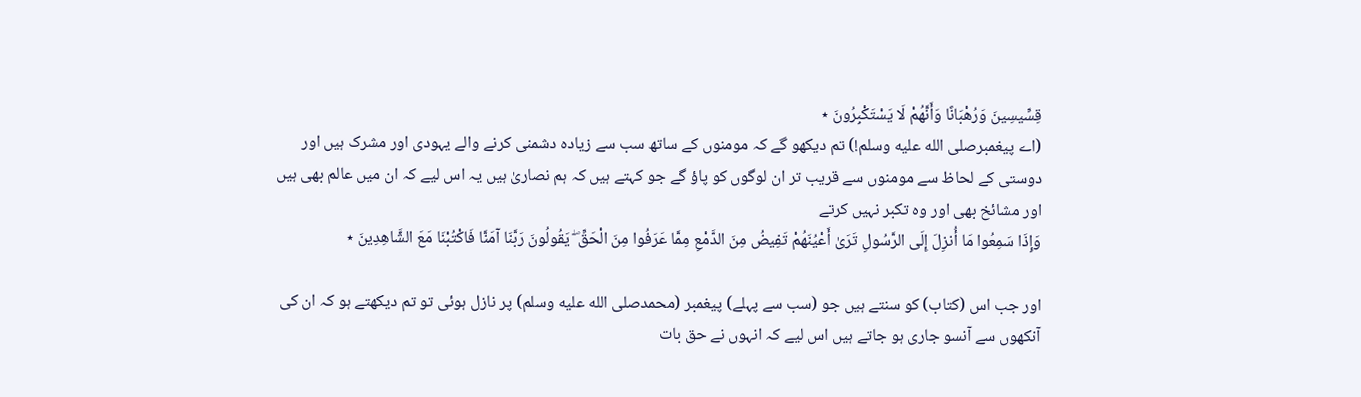قِسِّيسِينَ وَرُهْبَانًا وَأَنَّهُمْ لَا يَسْتَكْبِرُونَ ٭
(اے پیغمبرصلى الله عليه وسلم!) تم دیکھو گے کہ مومنوں کے ساتھ سب سے زیادہ دشمنی کرنے والے یہودی اور مشرک ہیں اور دوستی کے لحاظ سے مومنوں سے قریب تر ان لوگوں کو پاؤ گے جو کہتے ہیں کہ ہم نصاریٰ ہیں یہ اس لیے کہ ان میں عالم بھی ہیں اور مشائخ بھی اور وہ تکبر نہیں کرتے
وَإِذَا سَمِعُوا مَا أُنزِلَ إِلَى الرَّ‌سُولِ تَرَ‌ىٰ أَعْيُنَهُمْ تَفِيضُ مِنَ الدَّمْعِ مِمَّا عَرَ‌فُوا مِنَ الْحَقِّ ۖ يَقُولُونَ رَ‌بَّنَا آمَنَّا فَاكْتُبْنَا مَعَ الشَّاهِدِينَ ٭

اور جب اس (کتاب) کو سنتے ہیں جو (سب سے پہلے) پیغمبر (محمدصلى الله عليه وسلم) پر نازل ہوئی تو تم دیکھتے ہو کہ ان کی آنکھوں سے آنسو جاری ہو جاتے ہیں اس لیے کہ انہوں نے حق بات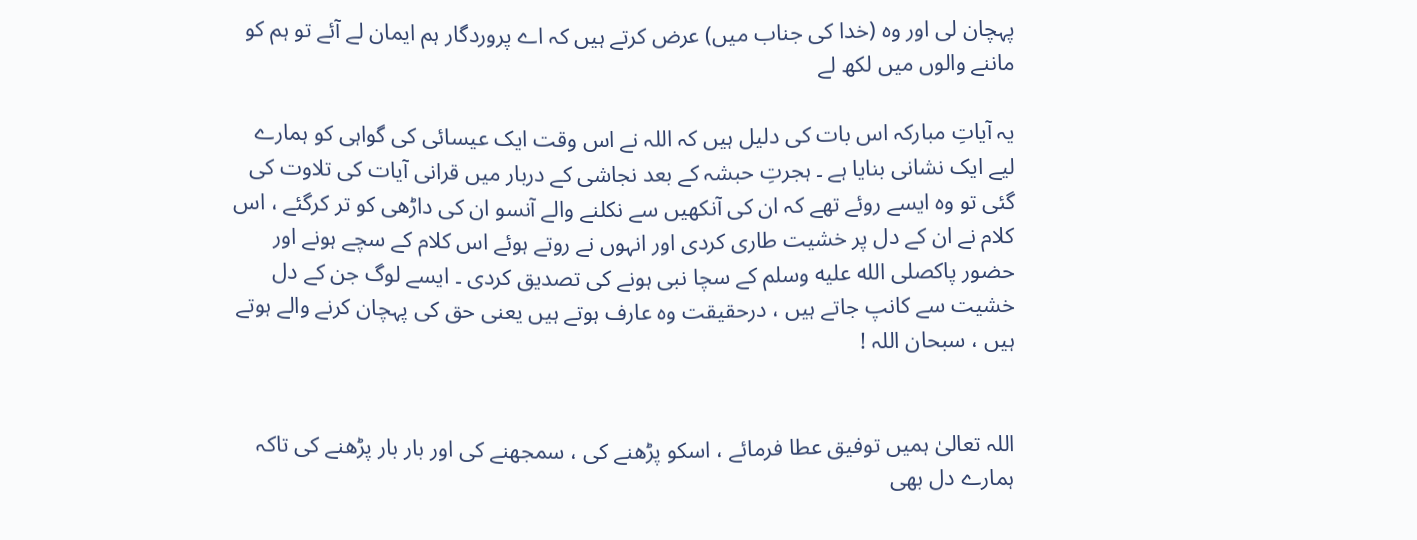پہچان لی اور وہ (خدا کی جناب میں) عرض کرتے ہیں کہ اے پروردگار ہم ایمان لے آئے تو ہم کو ماننے والوں میں لکھ لے

یہ آیاتِ مبارکہ اس بات کی دلیل ہیں کہ اللہ نے اس وقت ایک عیسائی کی گواہی کو ہمارے لیے ایک نشانی بنایا ہے ۔ ہجرتِ حبشہ کے بعد نجاشی کے دربار میں قرانی آیات کی تلاوت کی گئی تو وہ ایسے روئے تھے کہ ان کی آنکھیں سے نکلنے والے آنسو ان کی داڑھی کو تر کرگئے ، اس کلام نے ان کے دل پر خشیت طاری کردی اور انہوں نے روتے ہوئے اس کلام کے سچے ہونے اور حضور پاکصلى الله عليه وسلم کے سچا نبی ہونے کی تصدیق کردی ۔ ایسے لوگ جن کے دل خشیت سے کانپ جاتے ہیں ، درحقیقت وہ عارف ہوتے ہیں یعنی حق کی پہچان کرنے والے ہوتے ہیں ، سبحان اللہ !


اللہ تعالیٰ ہمیں توفیق عطا فرمائے ، اسکو پڑھنے کی ، سمجھنے کی اور بار بار پڑھنے کی تاکہ ہمارے دل بھی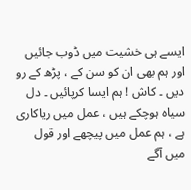ایسے ہی خشیت میں ڈوب جائیں اور ہم بھی ان کو سن کے ، پڑھ کے رو دیں ۔ کاش ! ہم ایسا کرپائیں ۔ دل سیاہ ہوچکے ہیں ، عمل میں ریاکاری ہے ، ہم عمل میں پیچھے اور قول میں آگے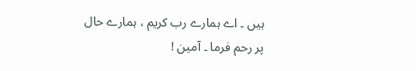ہیں ۔ اے ہمارے رب کریم ، ہمارے حال پر رحم فرما ۔ آمین !